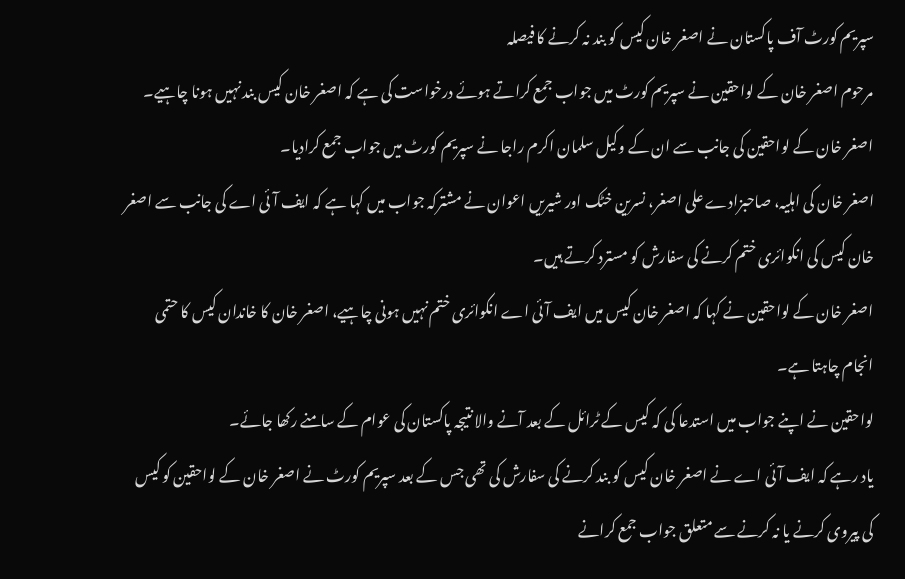سپریم کورٹ آف پاکستان نے اصغر خان کیس کو بند نہ کرنے کا فیصلہ
مرحوم اصغر خان کے لواحقین نے سپریم کورٹ میں جواب جمع کراتے ہوئے درخواست کی ہے کہ اصغر خان کیس بند نہیں ہونا چاہیے۔
اصغر خان کے لواحقین کی جانب سے ان کے وکیل سلمان اکرم راجا نے سپریم کورٹ میں جواب جمع کرادیا۔
اصغر خان کی اہلیہ، صاحبزادے علی اصغر، نسرین خٹک اور شیریں اعوان نے مشترکہ جواب میں کہا ہے کہ ایف آئی اے کی جانب سے اصغر خان کیس کی انکوائری ختم کرنے کی سفارش کو مسترد کرتے ہیں۔
اصغر خان کے لواحقین نے کہا کہ اصغر خان کیس میں ایف آئی اے انکوائری ختم نہیں ہونی چاہیے، اصغر خان کا خاندان کیس کا حتمی انجام چاہتا ہے۔
لواحقین نے اپنے جواب میں استدعا کی کہ کیس کے ٹرائل کے بعد آنے والا نتیجہ پاکستان کی عوام کے سامنے رکھا جائے۔
یاد رہے کہ ایف آئی اے نے اصغر خان کیس کو بند کرنے کی سفارش کی تھی جس کے بعد سپریم کورٹ نے اصغر خان کے لواحقین کو کیس کی پیروی کرنے یا نہ کرنے سے متعلق جواب جمع کرانے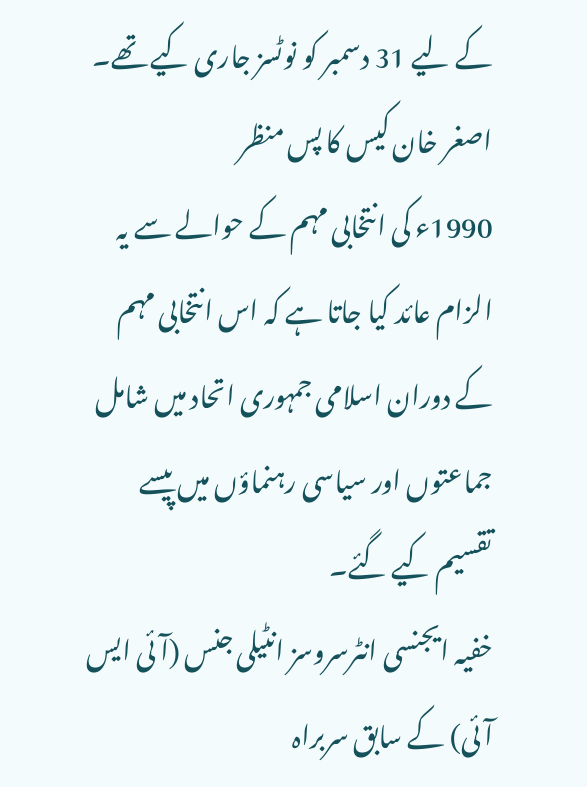کے لیے 31 دسمبر کو نوٹسز جاری کیے تھے۔
اصغر خان کیس کا پس منظر
1990ء کی انتخابی مہم کے حوالے سے یہ الزام عائد کیا جاتا ہے کہ اس انتخابی مہم کے دوران اسلامی جمہوری اتحاد میں شامل جماعتوں اور سیاسی رہنماؤں میں پیسے تقسیم کیے گئے۔
خفیہ ایجنسی انٹرسروسز انٹیلی جنس (آئی ایس آئی) کے سابق سربراہ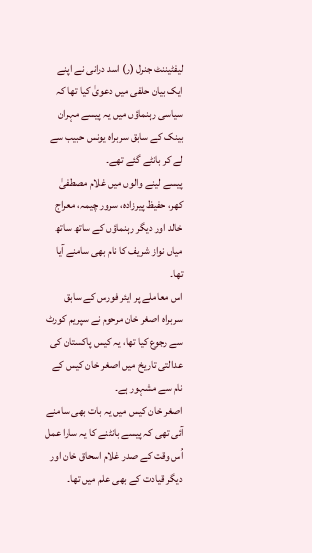لیفٹیننٹ جنرل (ر) اسد درانی نے اپنے ایک بیان حلفی میں دعویٰ کیا تھا کہ سیاسی رہنماؤں میں یہ پیسے مہران بینک کے سابق سربراہ یونس حبیب سے لے کر بانٹے گئے تھے۔
پیسے لینے والوں میں غلام مصطفیٰ کھر، حفیظ پیرزادہ، سرور چیمہ، معراج خالد اور دیگر رہنماؤں کے ساتھ ساتھ میاں نواز شریف کا نام بھی سامنے آیا تھا۔
اس معاملے پر ایئر فورس کے سابق سربراہ اصغر خان مرحوم نے سپریم کورٹ سے رجوع کیا تھا، یہ کیس پاکستان کی عدالتی تاریخ میں اصغر خان کیس کے نام سے مشہور ہے۔
اصغر خان کیس میں یہ بات بھی سامنے آئی تھی کہ پیسے بانٹنے کا یہ سارا عمل اُس وقت کے صدر غلام اسحاق خان اور دیگر قیادت کے بھی علم میں تھا۔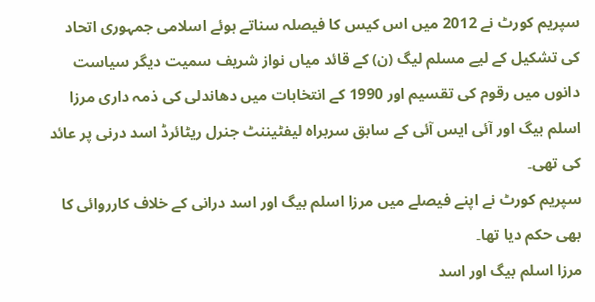سپریم کورٹ نے 2012 میں اس کیس کا فیصلہ سناتے ہوئے اسلامی جمہوری اتحاد کی تشکیل کے لیے مسلم لیگ (ن) کے قائد میاں نواز شریف سمیت دیگر سیاست دانوں میں رقوم کی تقسیم اور 1990 کے انتخابات میں دھاندلی کی ذمہ داری مرزا اسلم بیگ اور آئی ایس آئی کے سابق سربراہ لیفٹیننٹ جنرل ریٹائرڈ اسد درنی پر عائد کی تھی۔
سپریم کورٹ نے اپنے فیصلے میں مرزا اسلم بیگ اور اسد درانی کے خلاف کارروائی کا بھی حکم دیا تھا۔
مرزا اسلم بیگ اور اسد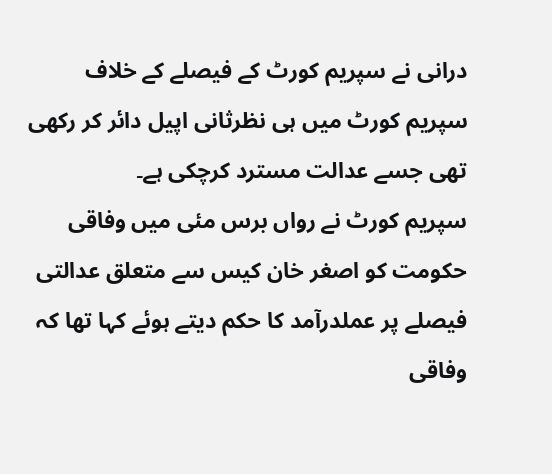درانی نے سپریم کورٹ کے فیصلے کے خلاف سپریم کورٹ میں ہی نظرثانی اپیل دائر کر رکھی تھی جسے عدالت مسترد کرچکی ہے۔
سپریم کورٹ نے رواں برس مئی میں وفاقی حکومت کو اصغر خان کیس سے متعلق عدالتی فیصلے پر عملدرآمد کا حکم دیتے ہوئے کہا تھا کہ وفاقی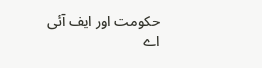حکومت اور ایف آئی اے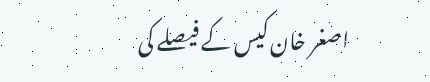اصغر خان کیس کے فیصلے کی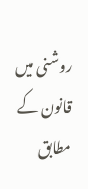روشنی میں قانون کے مطابق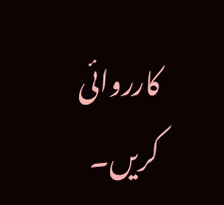کارروائی کریں۔